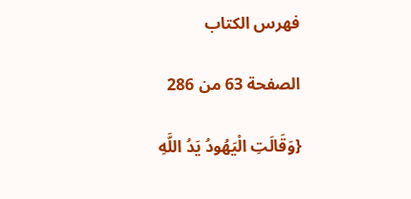فهرس الكتاب

الصفحة 63 من 286

{وَقَالَتِ الْيَهُودُ يَدُ اللَّهِ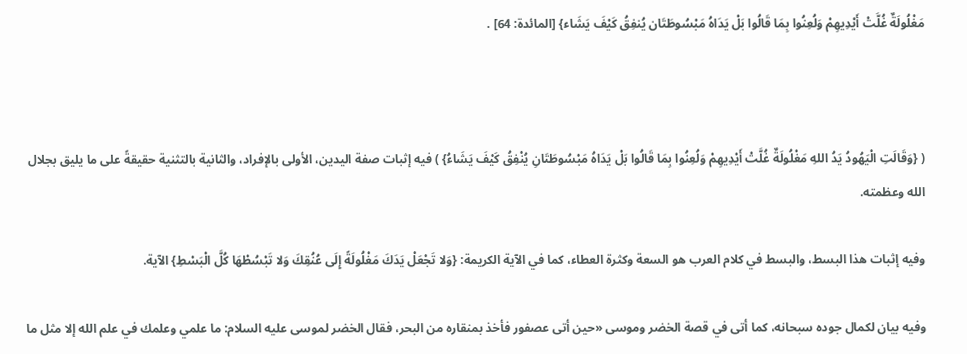مَغْلُولَةٌ غُلَّتْ أَيْدِيهِمْ وَلُعِنُوا بِمَا قَالُوا بَلْ يَدَاهُ مَبْسُوطَتَان يُنفِقُ كَيْفَ يَشَاء} [المائدة: 64] .



( {وَقَالَتِ الْيَهُودُ يَدُ اللهِ مَغْلُولَةٌ غُلَّتْ أَيْدِيهِمْ وَلُعِنُوا بِمَا قَالُوا بَلْ يَدَاهُ مَبْسُوطَتَانِ يُنْفِقُ كَيْفَ يَشَاءُ} ) فيه إثبات صفة اليدين، الأولى بالإفراد، والثانية بالتثنية حقيقةً على ما يليق بجلال الله وعظمته.

وفيه إثبات هذا البسط، والبسط في كلام العرب هو السعة وكثرة العطاء، كما في الآية الكريمة: {وَلا تَجْعَلْ يَدَكَ مَغْلُولَةً إِلَى عُنُقِكَ وَلا تَبْسُطْهَا كُلَّ الْبَسْطِ} الآية.

وفيه بيان لكمال جوده سبحانه، كما أتى في قصة الخضر وموسى «حين أتى عصفور فأخذ بمنقاره من البحر، فقال الخضر لموسى عليه السلام: ما علمي وعلمك في علم الله إلا مثل ما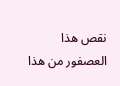نقص هذا العصفور من هذا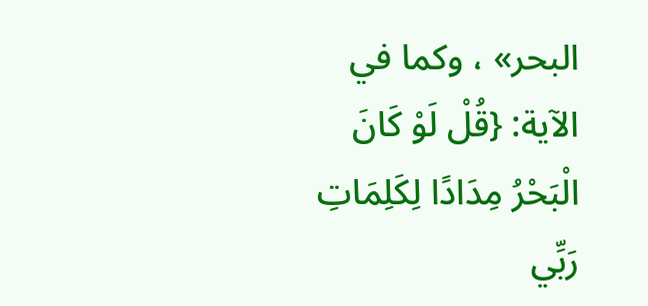البحر» ، وكما في الآية: {قُلْ لَوْ كَانَ الْبَحْرُ مِدَادًا لِكَلِمَاتِ رَبِّي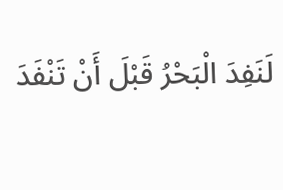لَنَفِدَ الْبَحْرُ قَبْلَ أَنْ تَنْفَدَ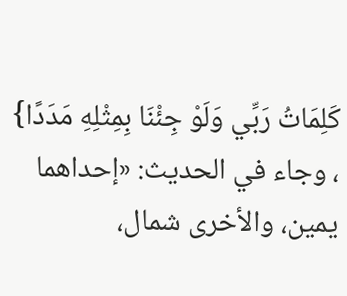كَلِمَاتُ رَبِّي وَلَوْ جِئْنَا بِمِثْلِهِ مَدَدًا} ، وجاء في الحديث: «إحداهما يمين، والأخرى شمال،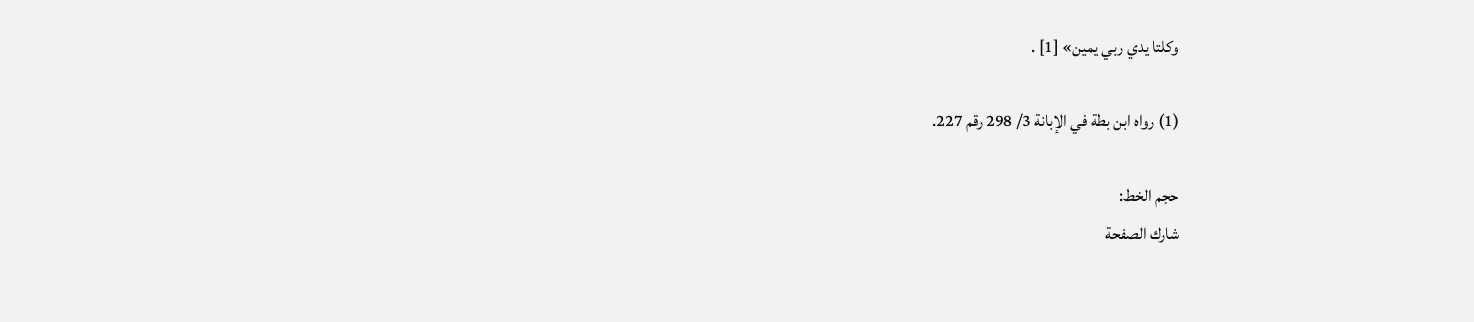وكلتا يدي ربي يمين» [1] .

(1) رواه ابن بطة في الإبانة 3/ 298 رقم 227.

حجم الخط:
شارك الصفحة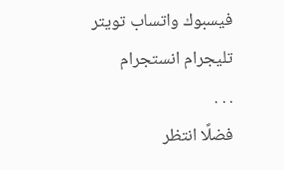فيسبوك واتساب تويتر تليجرام انستجرام
. . .
فضلًا انتظر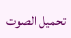تحميل الصوت